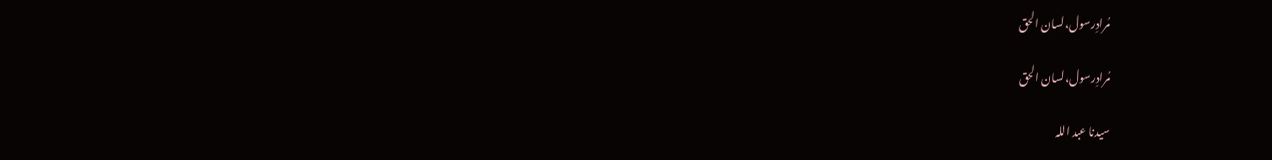مُرادِرسول،لسان الحق

مُرادِرسول،لسان الحق

سیدنا عبد اللہ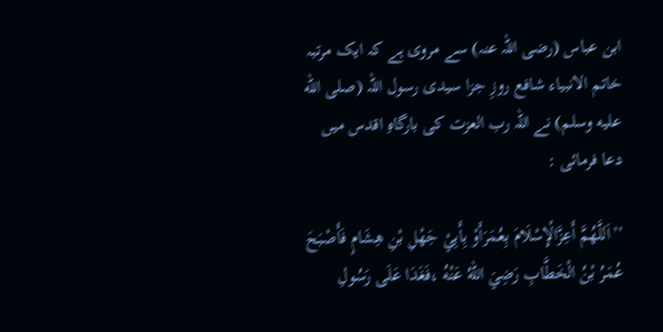ابن عباس (رضی اللہ عنہ) سے مروی ہے کہ ایک مرتبہ خاتم الانبیاء شافع روزِ جزا سیدی رسول اللہ (صلى الله عليه وسلم) نے اللہ رب العزت کی بارگاہِ اقدس میں دعا فرمائی :

’’اَللَّهُمَّ أَعِزَّالْإِسْلَامَ بِعُمَرَأَوْ بِأَبِيْ جَهْلِ بْنِ هِشَامٍ فَأَصْبَحَ عُمَرُ بْنُ الْخَطَّابِ رَضِيَ اللهُ عَنْهُ ،فَغَدَا عَلَى رَسُولِ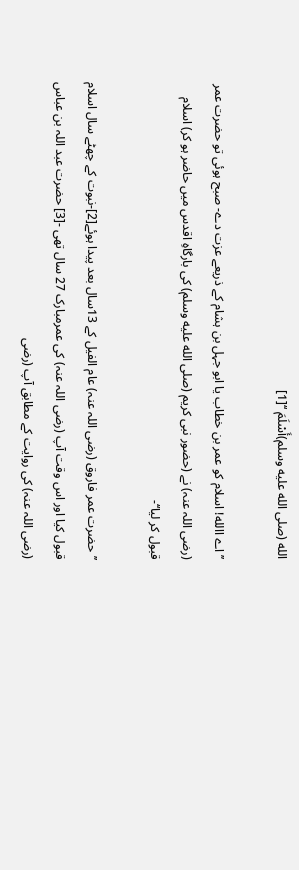الله (صلى الله عليه وسلم)أَسْلَمَ ‘‘[1]

’’اے االله! اسلام کو عمر بن خطاب یا ابو جہل بن ہشام کے ذریعے عزت دے- صبح ہوئی تو حضرت عمر (رضی اللہ عنہ) نے (حضور نبی کریم (صلى الله عليه وسلم) کی بارگاہِ اقدس میں حاضر ہو کر) اسلام قبول کر لیا‘‘-

’’حضرت عمر فاروق (رضی اللہ عنہ) عام الفیل کے 13سال بعد پیدا ہوئے[2]-نبوت کے چھٹے سال اسلام قبول کیا اور اس وقت آپ (رضی اللہ عنہ) کی عمرمبارک 27 سال تھی -[3] حضرت عبد اللہ بن عباس (رضی اللہ عنہ) کی روایت کے مطابق آپ (رضی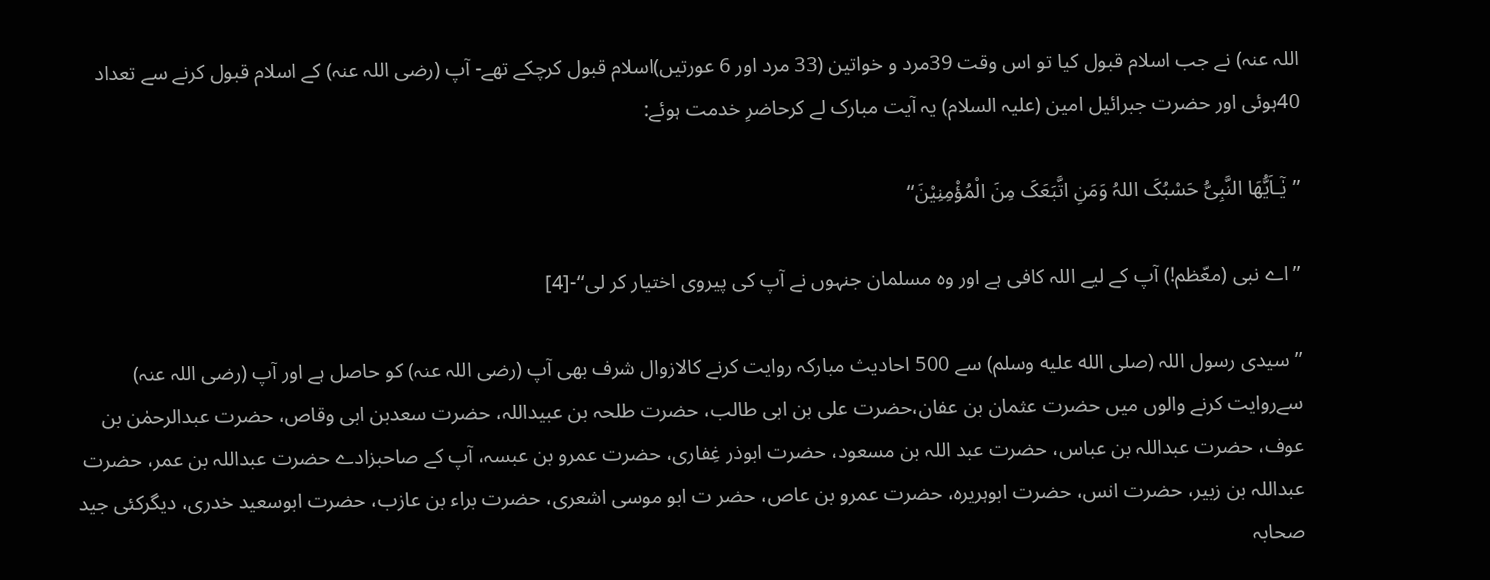اللہ عنہ) نے جب اسلام قبول کیا تو اس وقت 39مرد و خواتین (33 مرد اور 6 عورتیں)اسلام قبول کرچکے تھے- آپ (رضی اللہ عنہ) کے اسلام قبول کرنے سے تعداد 40ہوئی اور حضرت جبرائیل امین (علیہ السلام) یہ آیت مبارک لے کرحاضرِ خدمت ہوئے:

’’یٰٓـاَیُّھَا النَّبِیُّ حَسْبُکَ اللہُ وَمَنِ اتَّبَعَکَ مِنَ الْمُؤْمِنِیْنَ‘‘

’’اے نبی (معّظم!) آپ کے لیے اللہ کافی ہے اور وہ مسلمان جنہوں نے آپ کی پیروی اختیار کر لی‘‘-[4]

’’سیدی رسول اللہ (صلى الله عليه وسلم) سے 500 احادیث مبارکہ روایت کرنے کالازوال شرف بھی آپ (رضی اللہ عنہ) کو حاصل ہے اور آپ (رضی اللہ عنہ) سےروایت کرنے والوں میں حضرت عثمان بن عفان،حضرت علی بن ابی طالب، حضرت طلحہ بن عبیداللہ، حضرت سعدبن ابی وقاص، حضرت عبدالرحمٰن بن عوف، حضرت عبداللہ بن عباس، حضرت عبد اللہ بن مسعود، حضرت ابوذر غِفاری، حضرت عمرو بن عبسہ، آپ کے صاحبزادے حضرت عبداللہ بن عمر، حضرت عبداللہ بن زبیر، حضرت انس، حضرت ابوہریرہ، حضرت عمرو بن عاص، حضر ت ابو موسی اشعری، حضرت براء بن عازب، حضرت ابوسعید خدری، دیگرکئی جید صحابہ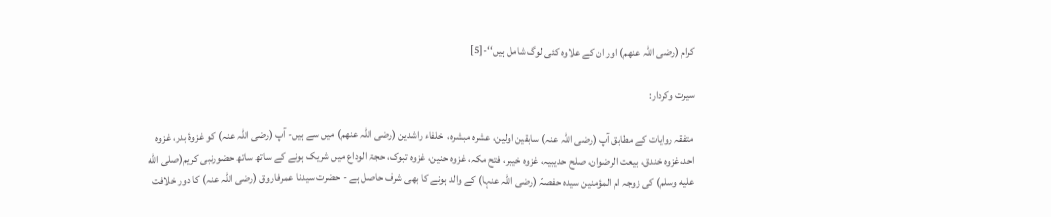کرام (رضی اللہ عنھم) اور ان کے علاوہ کئی لوگ شامل ہیں‘‘-[5]

سیرت وکردار:

متفقہ روایات کے مطابق آپ (رضی اللہ عنہ) سابقین اولین، عشرہ مبشرہ،  خلفاء راشدین (رضی اللہ عنھم) میں سے ہیں- آپ (رضی اللہ عنہ) کو غزوۂ بدر، غزوہ احد،غزوہ خندق، بیعت الرضوان، صلح حدیبیہ، غزوہ خیبر، فتح مکہ، غزوہ حنین، غزوہ تبوک، حجۃ الوداع میں شریک ہونے کے ساتھ ساتھ حضورنبی کریم(صلى الله عليه وسلم) کی زوجہ ام المؤمنین سیدہ حفصہّ (رضی اللہ عنہا) کے والد ہونے کا بھی شرف حاصل ہے - حضرت سیدنا عمرفاروق (رضی اللہ عنہ) کا دور خلافت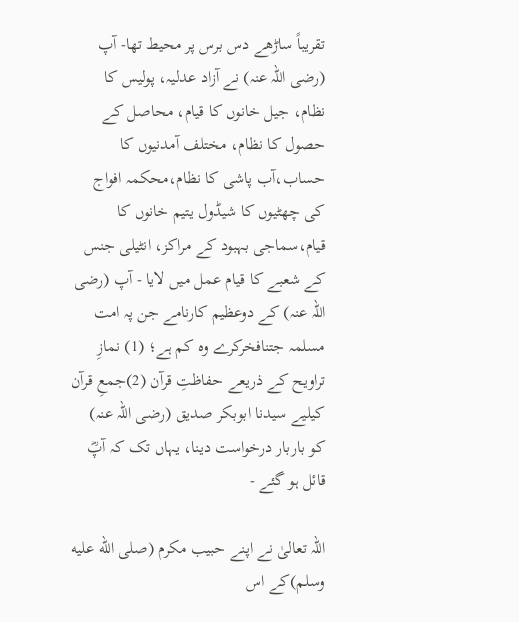تقریباً ساڑھے دس برس پر محیط تھا- آپ (رضی اللہ عنہ) نے آزاد عدلیہ، پولیس کا نظام، جیل خانوں کا قیام، محاصل کے حصول کا نظام، مختلف آمدنیوں کا حساب،آب پاشی کا نظام،محکمہ افواج کی چھٹیوں کا شیڈول یتیم خانوں کا قیام،سماجی بہبود کے مراکز، انٹیلی جنس کے شعبے کا قیام عمل میں لایا - آپ (رضی اللہ عنہ) کے دوعظیم کارنامے جن پہ امت مسلمہ جتنافخرکرے وہ کم ہے؛ (1) نمازِ تراویح کے ذریعے حفاظتِ قرآن (2)جمعِ قرآن کیلیے سیدنا ابوبکر صدیق (رضی اللہ عنہ) کو باربار درخواست دینا، یہاں تک کہ آپؓ  قائل ہو گئے -

اللہ تعالیٰ نے اپنے حبیب مکرم (صلى الله عليه وسلم)کے اس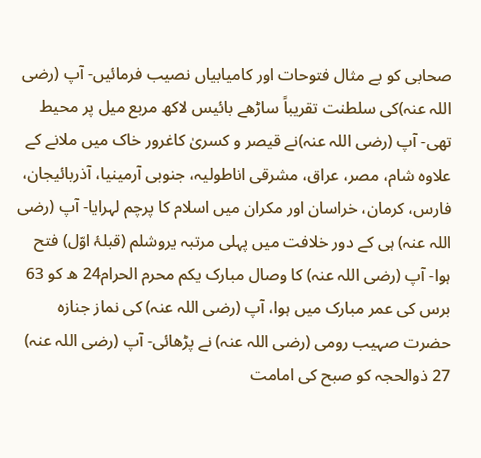صحابی کو بے مثال فتوحات اور کامیابیاں نصیب فرمائیں- آپ (رضی اللہ عنہ)کی سلطنت تقریباً ساڑھے بائیس لاکھ مربع میل پر محیط تھی- آپ (رضی اللہ عنہ)نے قیصر و کسریٰ کاغرور خاک میں ملانے کے علاوہ شام، مصر، عراق، مشرقی اناطولیہ، جنوبی آرمینیا، آذربائیجان، فارس، کرمان، خراسان اور مکران میں اسلام کا پرچم لہرایا- آپ (رضی اللہ عنہ) ہی کے دور خلافت میں پہلی مرتبہ یروشلم (قبلۂ اوّل) فتح ہوا- آپ (رضی اللہ عنہ) کا وصال مبارک یکم محرم الحرام24 ھ کو 63 برس کی عمر مبارک میں ہوا، آپ (رضی اللہ عنہ) کی نماز جنازہ حضرت صہیب رومی (رضی اللہ عنہ) نے پڑھائی- آپ (رضی اللہ عنہ) 27 ذوالحجہ کو صبح کی امامت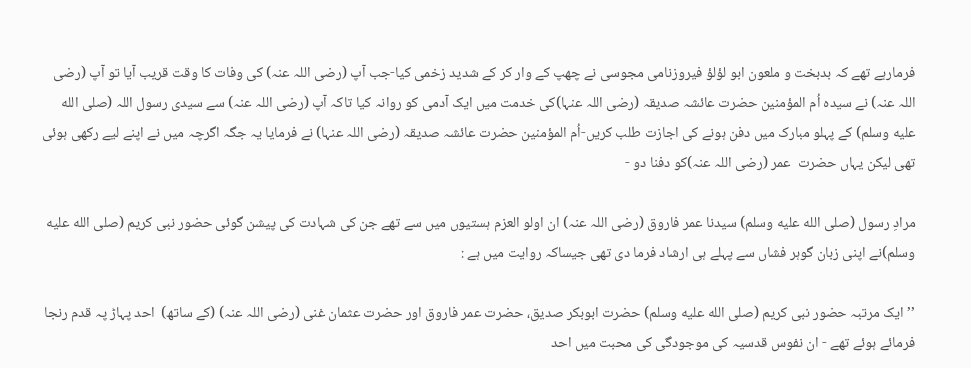فرمارہے تھے کہ بدبخت و ملعون ابو لؤلؤ فیروزنامی مجوسی نے چھپ کے وار کر کے شدید زخمی کیا-جب آپ (رضی اللہ عنہ) کی وفات کا وقت قریب آیا تو آپ (رضی اللہ عنہ) نے سیدہ اُم المؤمنین حضرت عائشہ صدیقہ (رضی اللہ عنہا)کی خدمت میں ایک آدمی کو روانہ کیا تاکہ آپ (رضی اللہ عنہ) سے سیدی رسول اللہ (صلى الله عليه وسلم) کے پہلو مبارک میں دفن ہونے کی اجازت طلب کریں-اُم المؤمنین حضرت عائشہ صدیقہ (رضی اللہ عنہا) نے فرمایا یہ جگہ اگرچہ میں نے اپنے لیے رکھی ہوئی تھی لیکن یہاں حضرت  عمر (رضی اللہ عنہ)کو دفنا دو -

مرادِ رسول (صلى الله عليه وسلم) سیدنا عمر فاروق (رضی اللہ عنہ) ان اولو العزم ہستیوں میں سے تھے جن کی شہادت کی پیشن گوئی حضور نبی کریم (صلى الله عليه وسلم)نے اپنی زبان گوہر فشاں سے پہلے ہی ارشاد فرما دی تھی جیساکہ روایت میں ہے :

’’ایک مرتبہ حضور نبی کریم (صلى الله عليه وسلم) حضرت ابوبکر صدیق، حضرت عمر فاروق اور حضرت عثمان غنی (رضی اللہ عنہ) (کے ساتھ)  احد پہاڑ پہ قدم رنجا فرمائے ہوئے تھے - ان نفوس قدسیہ کی موجودگی کی محبت میں احد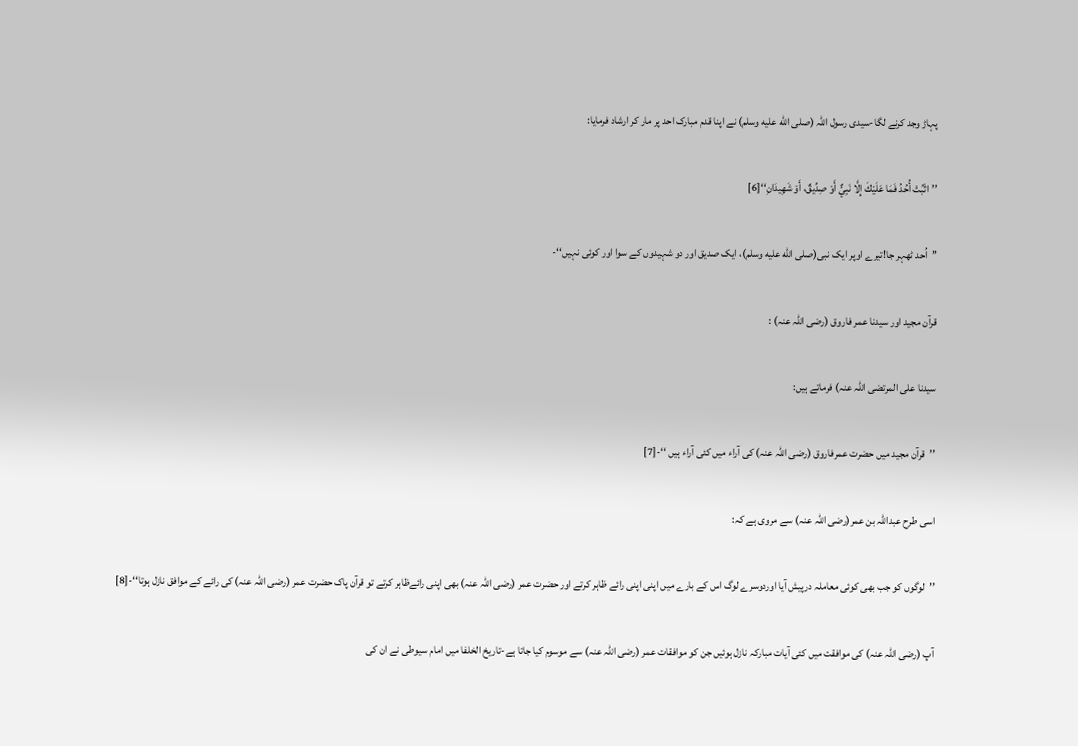پہاڑ وجد کرنے لگا-سیدی رسول اللہ (صلى الله عليه وسلم) نے اپنا قدم مبارک احد پر مار کر ارشاد فرمایا:

’’اثْبُتْ أُحُدُ فَمَا عَلَيْكَ إِلَّا نَبِيٌّ أَوْ صِدِّيقٌ، أَوْ شَهِيدَانِ‘‘[6]

’’اُحد ٹھہر جا!تیرے اوپر ایک نبی(صلى الله عليه وسلم)، ایک صدیق اور دو شہیدوں کے سوا اور کوئی نہیں‘‘-

قرآن مجید اور سیدنا عمر فاروق (رضی اللہ عنہ) :

سیدنا علی المرتضی اللہ عنہ) فرماتے ہیں:

’’قرآن مجید میں حضرت عمرفاروق (رضی اللہ عنہ) کی آراء میں کئی آراء ہیں ‘‘-[7]

اسی طرح عبداللہ بن عمر(رضی اللہ عنہ) سے مروی ہے کہ:

’’لوگوں کو جب بھی کوئی معاملہ درپیش آیا اوردوسرے لوگ اس کے بارے میں اپنی اپنی رائے ظاہر کرتے اور حضرت عمر (رضی اللہ عنہ) بھی اپنی رائےظاہر کرتے تو قرآن پاک حضرت عمر (رضی اللہ عنہ) کی رائے کے موافق نازل ہوتا‘‘-[8]

آپ (رضی اللہ عنہ) کی موافقت میں کئی آیات مبارکہ نازل ہوئیں جن کو موافقات عمر (رضی اللہ عنہ) سے موسوم کیا جاتا ہے-تاریخ الخلفا میں امام سیوطی نے ان کی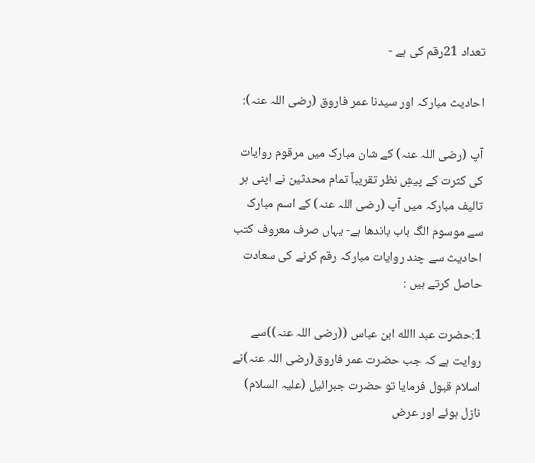تعداد 21رقم کی ہے -

احادیث مبارکہ اور سیدنا عمر فاروق (رضی اللہ عنہ):

آپ (رضی اللہ عنہ) کے شان مبارک میں مرقوم روایات کی کثرت کے پیشِ نظر تقریباً تمام محدثین نے اپنی ہر تالیف مبارکہ میں آپ (رضی اللہ عنہ) کے اسم مبارک سے موسوم الگ باب باندھا ہے- یہاں صرف معروف کتب احادیث سے چند روایات مبارکہ رقم کرنے کی سعادت حاصل کرتے ہیں :

1:حضرت عبد االله ابن عباس ((رضی اللہ عنہ))سے روایت ہے کہ جب حضرت عمر فاروق(رضی اللہ عنہ)نے اسلام قبول فرمایا تو حضرت جبرائیل (علیہ السلام) نازل ہوئے اور عرض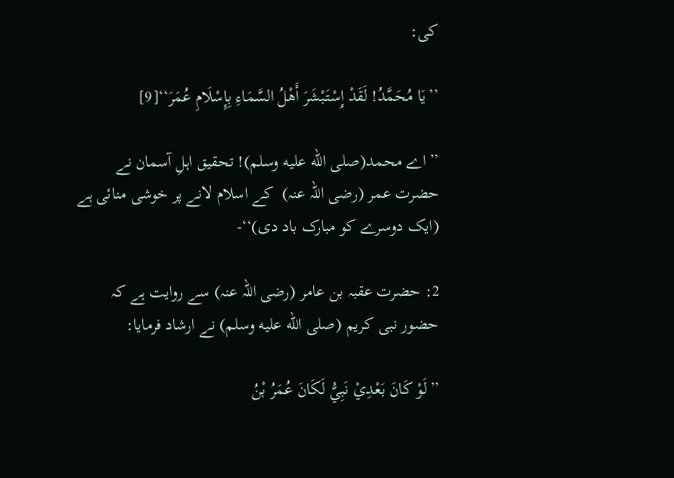کی:

’’يَا مُحَمَّدُ! لَقَدْ إِسْتَبْشَرَ أَهْلُ السَّمَاءِ بِإِسْلَامِ عُمَرَ‘‘[9]

’’اے محمد(صلى الله عليه وسلم)! تحقیق اہلِ آسمان نے حضرت عمر (رضی اللہ عنہ)  کے اسلام لانے پر خوشی منائی ہے (ایک دوسرے کو مبارک باد دی)‘‘-

2: حضرت عقبہ بن عامر (رضی اللہ عنہ) سے روایت ہے کہ حضور نبی کریم (صلى الله عليه وسلم) نے ارشاد فرمایا:

’’لَوْ كَانَ بَعْدِيْ نَبِيُّ لَكَانَ عُمَرُ بْنُ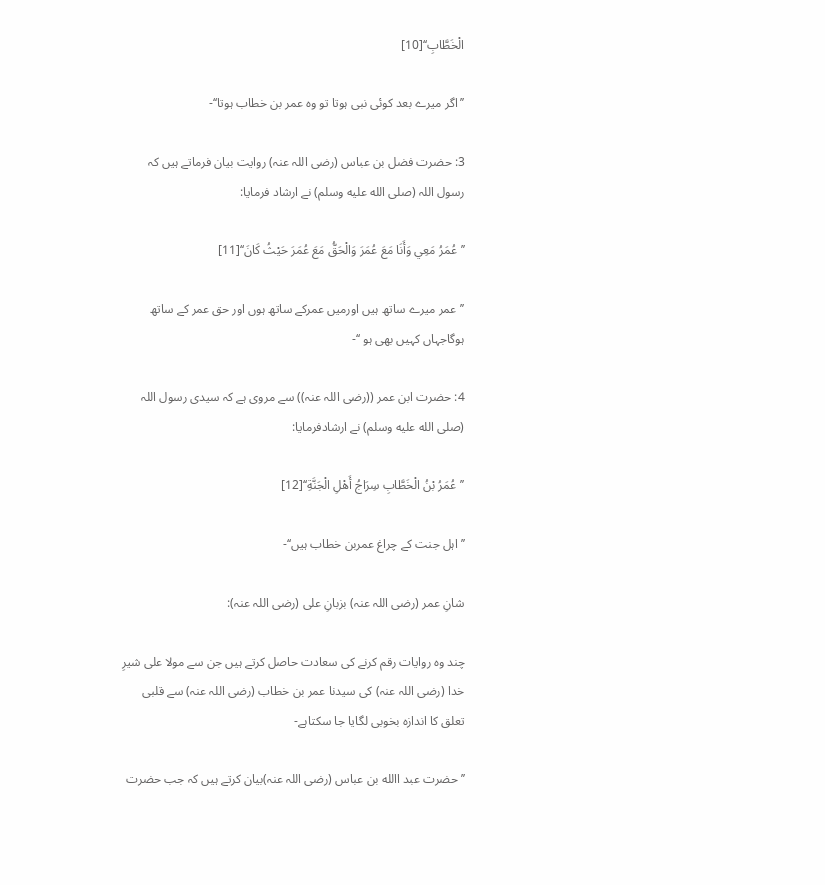الْخَطَّابِ‘‘[10]

’’اگر میرے بعد کوئی نبی ہوتا تو وہ عمر بن خطاب ہوتا‘‘-

3: حضرت فضل بن عباس (رضی اللہ عنہ) روایت بیان فرماتے ہیں کہ رسول اللہ (صلى الله عليه وسلم) نے ارشاد فرمایا:

’’عُمَرُ مَعِي وَأَنَا مَعَ عُمَرَ وَالْحَقُّ مَعَ عُمَرَ حَيْثُ كَانَ‘‘[11]

’’عمر میرے ساتھ ہیں اورمیں عمرکے ساتھ ہوں اور حق عمر کے ساتھ ہوگاجہاں کہیں بھی ہو ‘‘-

4: حضرت ابن عمر ((رضی اللہ عنہ)) سے مروی ہے کہ سیدی رسول اللہ (صلى الله عليه وسلم) نے ارشادفرمایا:

’’عُمَرُ بْنُ الْخَطَّابِ سِرَاجُ أَهْلِ الْجَنَّةِ‘‘[12]

’’اہل جنت کے چراغ عمربن خطاب ہیں‘‘-

شانِ عمر (رضی اللہ عنہ) بزبانِ علی (رضی اللہ عنہ):

چند وہ روایات رقم کرنے کی سعادت حاصل کرتے ہیں جن سے مولا علی شیرِ خدا (رضی اللہ عنہ) کی سیدنا عمر بن خطاب (رضی اللہ عنہ) سے قلبی تعلق کا اندازہ بخوبی لگایا جا سکتاہے-

’’حضرت عبد االله بن عباس (رضی اللہ عنہ)بیان کرتے ہیں کہ جب حضرت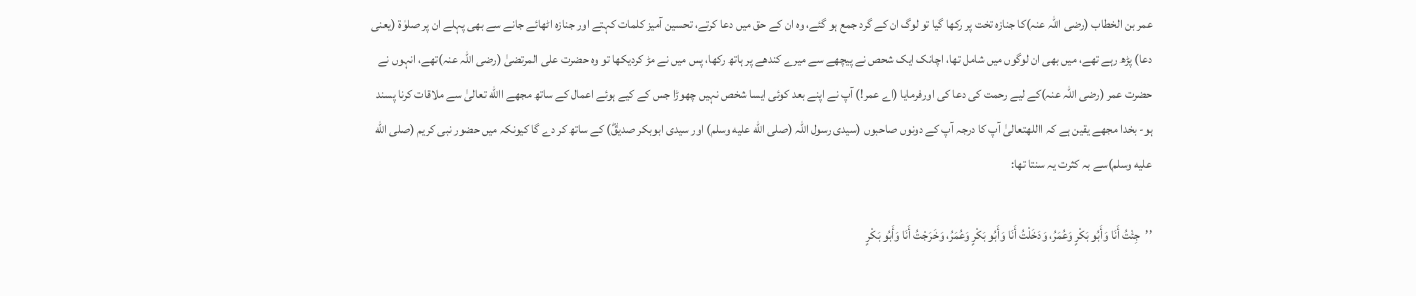عمر بن الخطاب (رضی اللہ عنہ)کا جنازہ تخت پر رکھا گیا تو لوگ ان کے گرد جمع ہو گئے، وہ ان کے حق میں دعا کرتے، تحسین آمیز کلمات کہتے اور جنازہ اٹھائے جانے سے بھی پہلے ان پر صلوٰۃ (یعنی دعا) پڑھ رہے تھے، میں بھی ان لوگوں میں شامل تھا، اچانک ایک شحص نے پیچھے سے میرے کندھے پر ہاتھ رکھا، پس میں نے مڑ کردیکھا تو وہ حضرت علی المرتضیٰ (رضی اللہ عنہ)تھے، انہوں نے حضرت عمر (رضی اللہ عنہ)کے لیے رحمت کی دعا کی اورفرمایا (اے عمر!) آپ نے اپنے بعد کوئی ایسا شخص نہیں چھوڑا جس کے کیے ہوئے اعمال کے ساتھ مجھے االله تعالیٰ سے ملاقات کرنا پسند ہو- بخدا مجھے یقین ہے کہ االلهتعالیٰ آپ کا درجہ آپ کے دونوں صاحبوں (سیدی رسول اللہ (صلى الله عليه وسلم) اور سیدی ابوبکر صدیقؓ) کے ساتھ کر دے گا کیونکہ میں حضور نبی کریم (صلى الله عليه وسلم)سے بہ کثرت یہ سنتا تھا:

’’جِئْتُ أَنَا وَأَبُو بَكْرٍ وَعُمَرُ، وَدَخَلْتُ أَنَا وَأَبُو بَكْرٍ وَعُمَرُ، وَخَرَجْتُ أَنَا وَأَبُو بَكْرٍ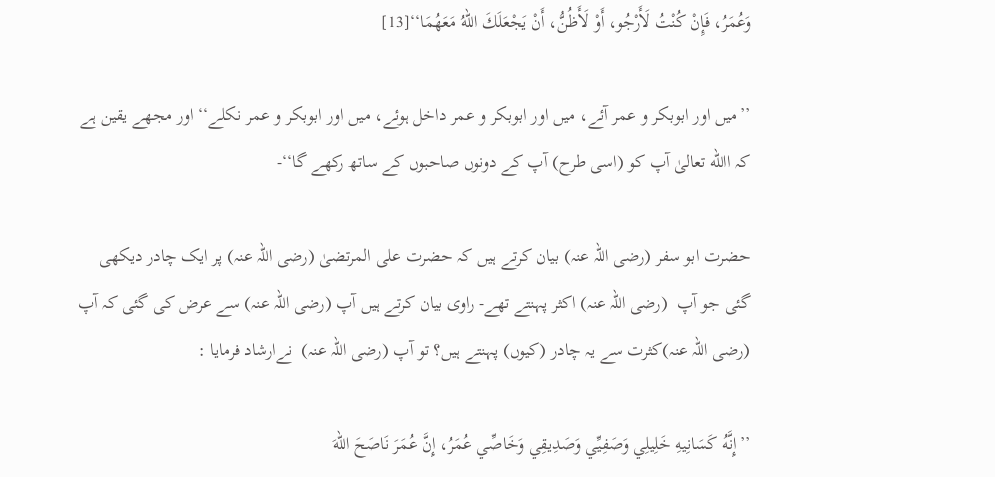وَعُمَرُ، فَإِنْ كُنْتُ لَأَرْجُو، أَوْ لَأَظُنُّ، أَنْ يَجْعَلَكَ اللهُ مَعَهُمَا‘‘[13]

’’میں اور ابوبکر و عمر آئے، میں اور ابوبکر و عمر داخل ہوئے، میں اور ابوبکر و عمر نکلے‘‘ اور مجھے یقین ہے کہ االله تعالیٰ آپ کو (اسی طرح) آپ کے دونوں صاحبوں کے ساتھ رکھے گا‘‘-

حضرت ابو سفر (رضی اللہ عنہ) بیان کرتے ہیں کہ حضرت علی المرتضیٰ (رضی اللہ عنہ) پر ایک چادر دیکھی گئی جو آپ  (رضی اللہ عنہ) اکثر پہنتے تھے- راوی بیان کرتے ہیں آپ (رضی اللہ عنہ) سے عرض کی گئی کہ آپ (رضی اللہ عنہ)کثرت سے یہ چادر (کیوں) پہنتے ہیں؟ تو آپ (رضی اللہ عنہ)  نےارشاد فرمایا :

’’إِنَّهُ كَسَانِيهِ خَلِيلِي وَصَفِيِّي وَصَدِيقِي وَخَاصِّي عُمَرُ، إِنَّ عُمَرَ نَاصَحَ اللهَ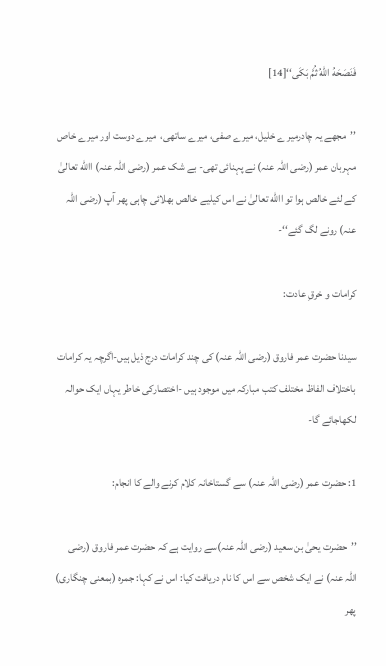فَنَصَحَهُ اللهُ ثُمَّ بَكَى‘‘[14]

’’مجھے یہ چادرمیر ے خلیل، میرے صفی، میرے ساتھی،  میرے دوست اور میرے خاص مہربان عمر (رضی اللہ عنہ) نے پہنائی تھی- بے شک عمر (رضی اللہ عنہ) االله تعالیٰ کے لئے خالص ہوا تو االله تعالیٰ نے اس کیلیے خالص بھلائی چاہی پھر آپ (رضی اللہ عنہ) رونے لگ گئے‘‘-

کرامات و خرقِ عادت:

سیدنا حضرت عمر فاروق (رضی اللہ عنہ) کی چند کرامات درج ذیل ہیں-اگرچہ یہ کرامات باختلاف الفاظ مختلف کتب مبارکہ میں موجود ہیں -اختصارکی خاطر یہاں ایک حوالہ لکھاجائے گا-

1: حضرت عمر (رضی اللہ عنہ) سے گستاخانہ کلام کرنے والے کا انجام:

’’حضرت یحیٰ بن سعید (رضی اللہ عنہ)سے روایت ہے کہ حضرت عمر فاروق (رضی اللہ عنہ) نے ایک شخص سے اس کا نام دریافت کیا: اس نے کہا: جمرہ (بمعنی چنگاری) پھر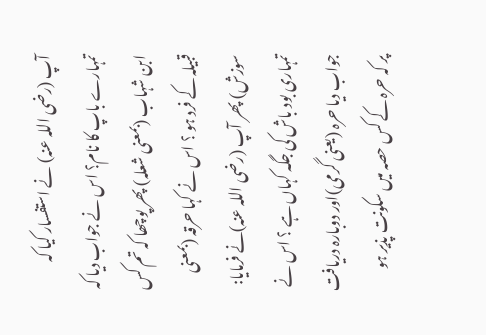آپ (رضی اللہ عنہ) نے استفسار کیا کہ تمہارے باپ کا نام؟ اس نے جواب دیا کہ ابن شہاب (بمعنی شعلہ) پھر پوچھا کہ تم کس قبیلہ کے فرد ہو ؟ اس نے کہا حرقہ (بمعنی سوزش) پھر آپ (رضی اللہ عنہ)نے فرمایا: تمہاری بود باش کی جگہ کہاں ہے ؟ اس نے جواب دیا حرہ (یعنی گرمی)اور دوبارہ دریافت پر کہ حرہ کے کس حصہ میں سکونت پذیر ہو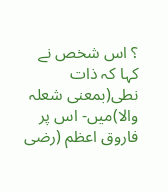؟ اس شخص نے کہا کہ ذات نطی(بمعنی شعلہ والا)میں- اس پر فاروق اعظم (رضی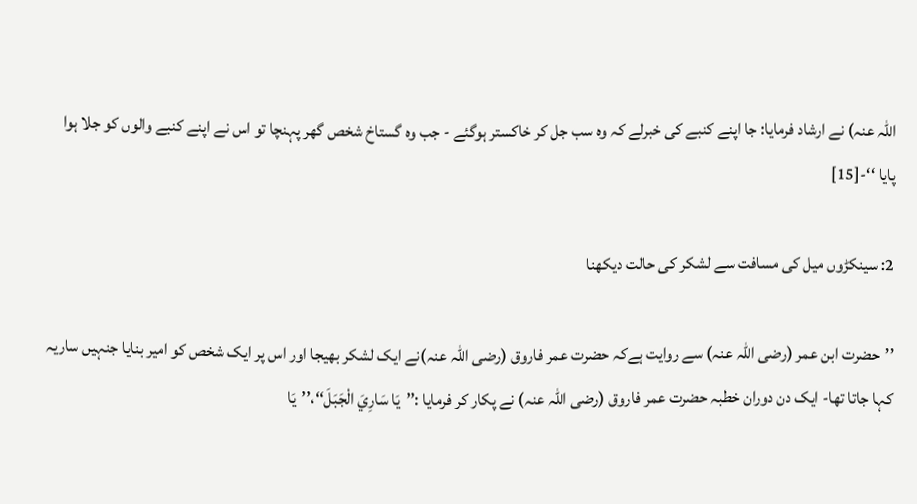اللہ عنہ) نے ارشاد فرمایا: جا اپنے کنبے کی خبرلے کہ وہ سب جل کر خاکستر ہوگئے - جب وہ گستاخ شخص گھر پہنچا تو اس نے اپنے کنبے والوں کو جلا ہوا پایا ‘‘-[15]

2: سینکڑوں میل کی مسافت سے لشکر کی حالت دیکھنا

’’حضرت ابن عمر (رضی اللہ عنہ) سے روایت ہےکہ حضرت عمر فاروق (رضی اللہ عنہ)نے ایک لشکر بھیجا اور اس پر ایک شخص کو امیر بنایا جنہیں ساریہ کہا جاتا تھا- ایک دن دوران خطبہ حضرت عمر فاروق (رضی اللہ عنہ) نے پکار کر فرمایا :’’يَا سَارِيَ الْجَبَلَ‘‘،’’يَا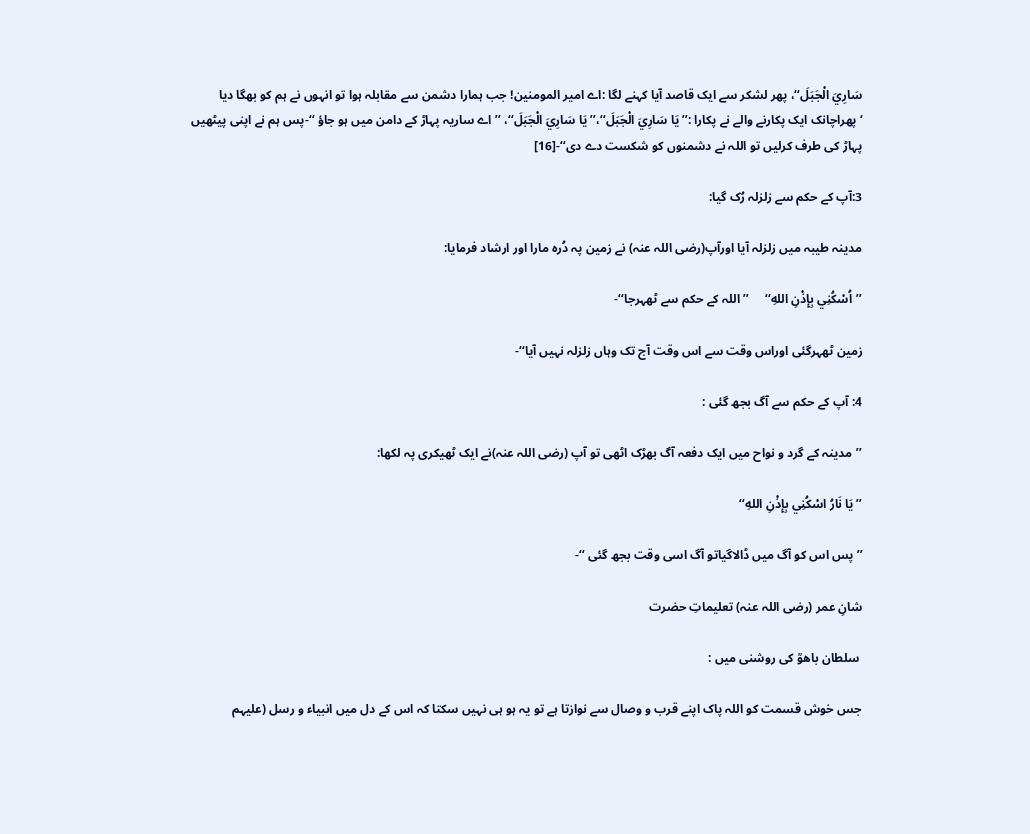سَارِيَ الْجَبَلَ‘‘، پھر لشکر سے ایک قاصد آیا کہنے لگا :اے امیر المومنین! جب ہمارا دشمن سے مقابلہ ہوا تو انہوں نے ہم کو بھگا دیا ‘پھراچانک ایک پکارنے والے نے پکارا :’’يَا سَارِيَ الْجَبَلَ‘‘،’’يَا سَارِيَ الْجَبَلَ‘‘، ’’اے ساریہ پہاڑ کے دامن میں ہو جاؤ ‘‘-پس ہم نے اپنی پیٹھیں پہاڑ کی طرف کرلیں تو اللہ نے دشمنوں کو شکست دے دی‘‘-[16]

3:آپ کے حکم سے زلزلہ رُک گیا:

مدینہ طیبہ میں زلزلہ آیا اورآپ(رضی اللہ عنہ) نے زمین پہ دُرہ مارا اور ارشاد فرمایا:

’’اُسْكُنِي بِإِذْنِ اللهِ‘‘     ’’اللہ کے حکم سے ٹھہرجا‘‘-

زمین ٹھہرگئی اوراس وقت سے اس وقت آج تک وہاں زلزلہ نہیں آیا‘‘-

4: آپ کے حکم سے آگ بجھ گئی :

’’مدینہ کے گرد و نواح میں ایک دفعہ آگ بھڑک اٹھی تو آپ (رضی اللہ عنہ)نے ایک ٹھیکری پہ لکھا:

’’يَا نَارُ اسْكُنِي بِإِذْنِ اللهِ‘‘

’’پس اس کو آگ میں ڈالاگیاتو آگ اسی وقت بجھ گئی ‘‘-

شانِ عمر (رضی اللہ عنہ) تعلیماتِ حضرت

 سلطان باھوؒ کی روشنی میں :

جس خوش قسمت کو اللہ پاک اپنے قرب و وصال سے نوازتا ہے تو یہ ہو ہی نہیں سکتا کہ اس کے دل میں انبیاء و رسل (علیہم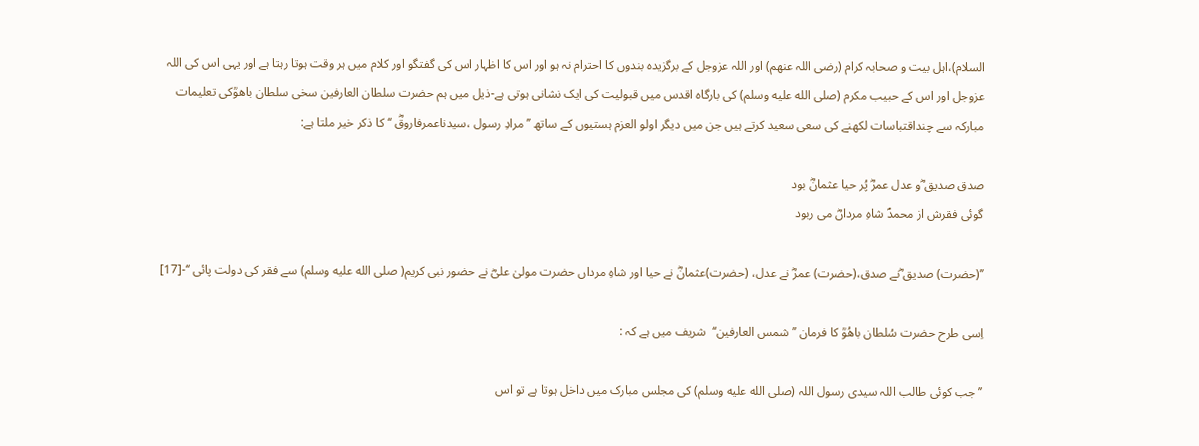السلام)،اہل بیت و صحابہ کرام (رضی اللہ عنھم) اور اللہ عزوجل کے برگزیدہ بندوں کا احترام نہ ہو اور اس کا اظہار اس کی گفتگو اور کلام میں ہر وقت ہوتا رہتا ہے اور یہی اس کی اللہ عزوجل اور اس کے حبیب مکرم (صلى الله عليه وسلم) کی بارگاہ اقدس میں قبولیت کی ایک نشانی ہوتی ہے-ذیل میں ہم حضرت سلطان العارفین سخی سلطان باھوؒکی تعلیمات مبارکہ سے چنداقتباسات لکھنے کی سعی سعید کرتے ہیں جن میں دیگر اولو العزم ہستیوں کے ساتھ ’’مرادِ رسول ،سیدناعمرفاروقؓ ‘‘کا ذکر خیر ملتا ہے:

صدق صدیق ؓو عدل عمرؓ پُر حیا عثمانؓ بود
گوئی فقرش از محمدؐ شاہِ مرداںؓ می ربود

’’(حضرت) صدیق ؓنے صدق،(حضرت) عمرؓ نے عدل، (حضرت)عثمانؓ نے حیا اور شاہِ مرداں حضرت مولیٰ علیؓ نے حضور نبی کریم( صلى الله عليه وسلم) سے فقر کی دولت پائی ‘‘-[17]

اِسی طرح حضرت سُلطان باھُوؒ کا فرمان ’’شمس العارفین‘‘  شریف میں ہے کہ :

’’جب کوئی طالب اللہ سیدی رسول اللہ (صلى الله عليه وسلم) کی مجلس مبارک میں داخل ہوتا ہے تو اس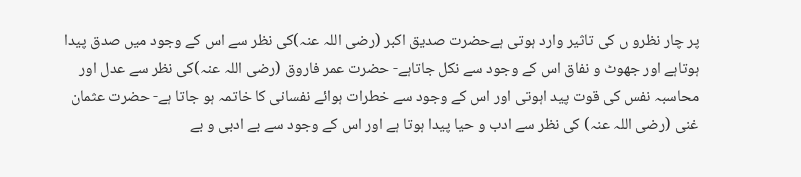پر چار نظرو ں کی تاثیر وارد ہوتی ہےحضرت صدیق اکبر (رضی اللہ عنہ)کی نظر سے اس کے وجود میں صدق پیدا ہوتاہے اور جھوٹ و نفاق اس کے وجود سے نکل جاتاہے- حضرت عمر فاروق (رضی اللہ عنہ)کی نظر سے عدل اور محاسبہ نفس کی قوت پید اہوتی اور اس کے وجود سے خطرات ہوائے نفسانی کا خاتمہ ہو جاتا ہے- حضرت عثمان غنی (رضی اللہ عنہ) کی نظر سے ادب و حیا پیدا ہوتا ہے اور اس کے وجود سے بے ادبی و بے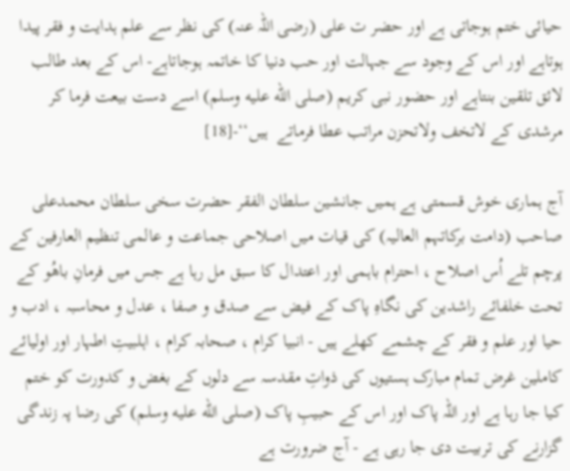حیائی ختم ہوجاتی ہے اور حضر ت علی (رضی اللہ عنہ) کی نظر سے علم ہدایت و فقر پیدا ہوتاہے اور اس کے وجود سے جہالت اور حب دنیا کا خاتمہ ہوجاتاہے- اس کے بعد طالب لائق تلقین بنتاہے اور حضور نبی کریم (صلى الله عليه وسلم) اسے دست بیعت فرما کر مرشدی کے لاتخف ولاتحزن مراتب عطا فرماتے  ہیں‘‘-[18]

آج ہماری خوش قسمتی ہے ہمیں جانشین سلطان الفقر حضرت سخی سلطان محمدعلی صاحب (دامت برکاتہم العالیہ) کی قیات میں اصلاحی جماعت و عالمی تنظیم العارفین کے پرچم تلے اُس اصلاح ، احترام باہمی اور اعتدال کا سبق مل رہا ہے جس میں فرمانِ باھُو کے تحت خلفائے راشدین کی نگاہِ پاک کے فیض سے صدق و صفا ، عدل و محاسبہ ، ادب و حیا اور علم و فقر کے چشمے کھلے ہیں - انبیا کرام ، صحابہ کرام ، اہلبیتِ اطہار اور اولیائے کاملین غرض تمام مبارک ہستیوں کی ذواتِ مقدسہ سے دلوں کے بغض و کدورت کو ختم کیا جا رہا ہے اور اللہ پاک اور اس کے حبیبِ پاک (صلى الله عليه وسلم) کی رضا پہ زندگی گزارنے کی تربیت دی جا رہی ہے - آج ضرورت ہے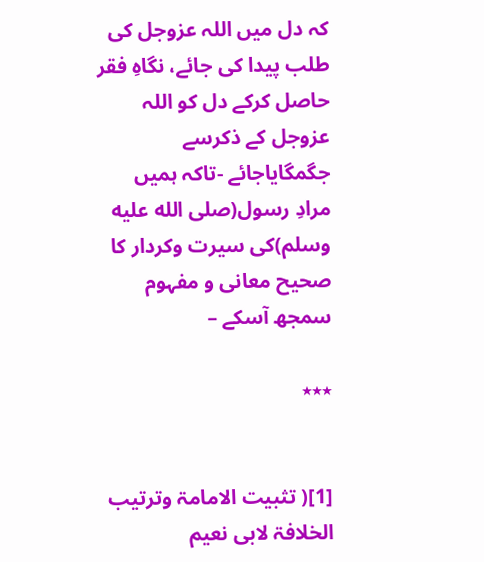کہ دل میں اللہ عزوجل کی طلب پیدا کی جائے، نگاہِ فقر حاصل کرکے دل کو اللہ عزوجل کے ذکرسے جگمگایاجائے -تاکہ ہمیں مرادِ رسول(صلى الله عليه وسلم)کی سیرت وکردار کا صحیح معانی و مفہوم سمجھ آسکے –

٭٭٭


[1]( تثبیت الامامۃ وترتیب الخلافۃ لابی نعیم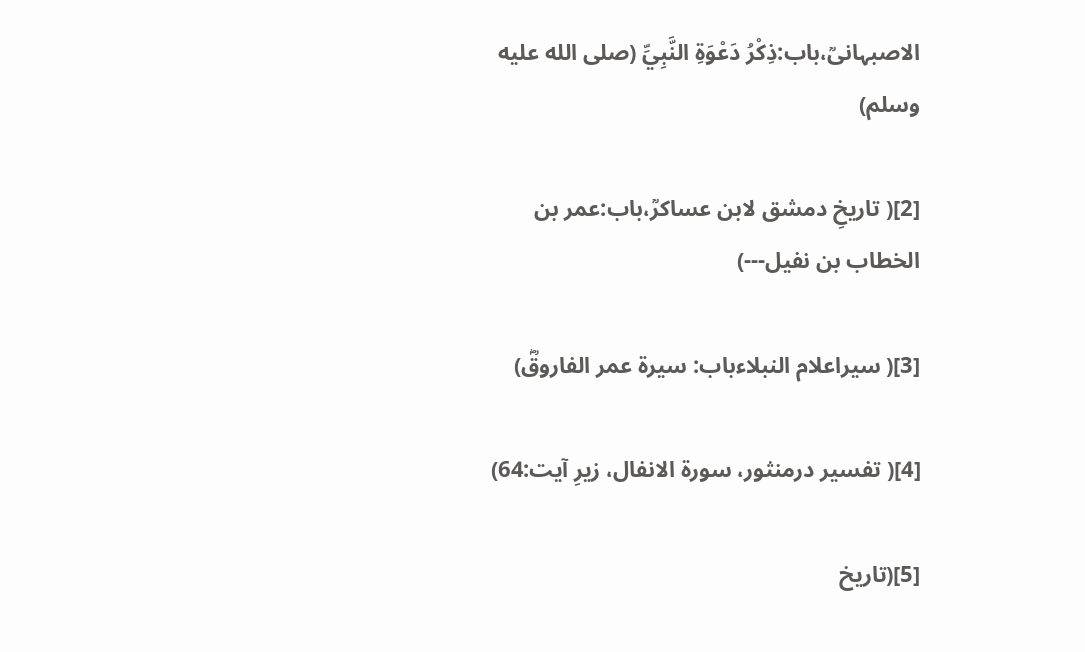الاصبہانیؒ،باب:ذِكْرُ دَعْوَةِ النَّبِيِّ (صلى الله عليه وسلم)

[2]( تاریخِ دمشق لابن عساکرؒ،باب:عمر بن الخطاب بن نفيل---)

[3]( سیراعلام النبلاءباب: سيرة عمر الفاروقؓ)

[4]( تفسیر درمنثور، سورۃ الانفال، زیرِ آیت:64)

[5](تاریخ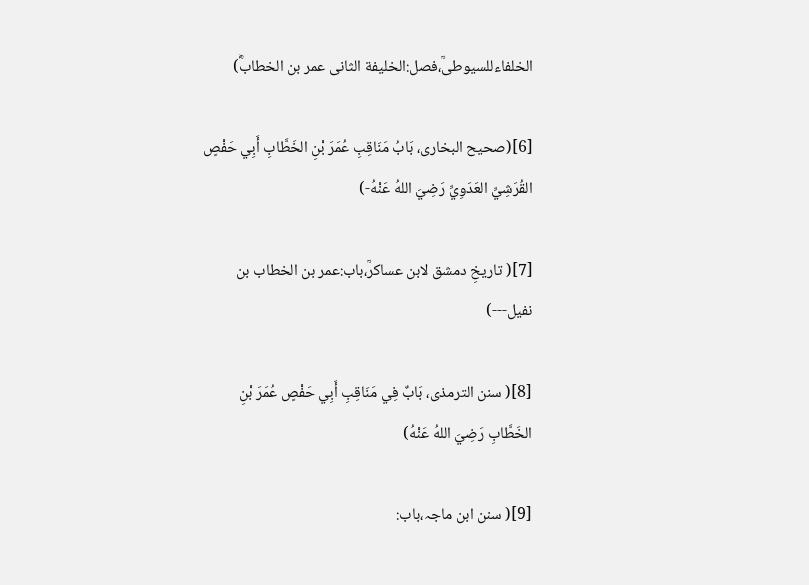الخلفاءللسیوطیؒ،فصل:الخليفة الثانی عمر بن الخطابؓ)

[6](صحیح البخاری، بَابُ مَنَاقِبِ عُمَرَ بْنِ الخَطَّابِ أَبِي حَفْصٍ القُرَشِيِّ العَدَوِيِّ رَضِيَ اللهُ عَنْهُ-)

[7]( تاریخِ دمشق لابن عساکرؒ،باب:عمر بن الخطاب بن نفيل---)

[8]( سنن الترمذی، بَابٌ فِي مَنَاقِبِ أَبِي حَفْصٍ عُمَرَ بْنِ الخَطَّابِ رَضِيَ اللهُ عَنْهُ)

[9]( سنن ابن ماجہ،باب: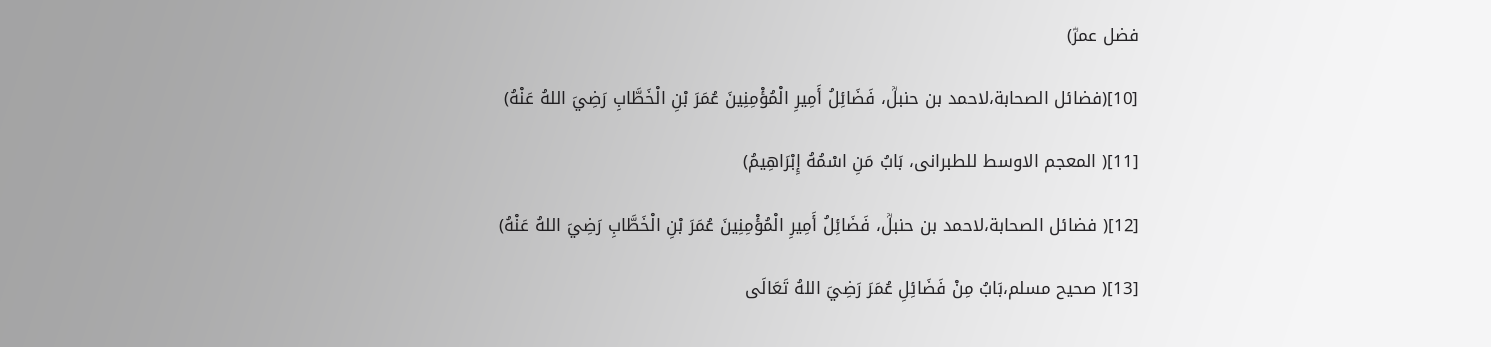فضل عمرؓ)

[10](فضائل الصحابة،لاحمد بن حنبلؒ، فَضَائِلُ أَمِيرِ الْمُؤْمِنِينَ عُمَرَ بْنِ الْخَطَّابِ رَضِيَ اللهُ عَنْهُ)

[11]( المعجم الاوسط للطبرانی، بَابُ مَنِ اسْمُهُ إِبْرَاهِيمُ)

[12]( فضائل الصحابة،لاحمد بن حنبلؒ، فَضَائِلُ أَمِيرِ الْمُؤْمِنِينَ عُمَرَ بْنِ الْخَطَّابِ رَضِيَ اللهُ عَنْهُ)

[13]( صحیح مسلم،بَابُ مِنْ فَضَائِلِ عُمَرَ رَضِيَ اللهُ تَعَالَى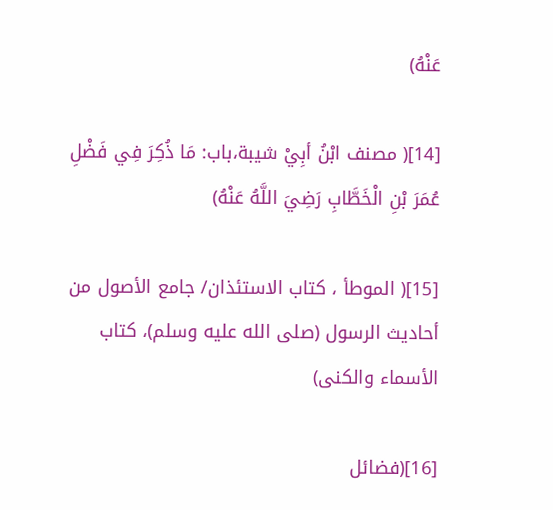عَنْهُ)

[14]( مصنف ابْنُ أبِيْ شيبة،باب: مَا ذُكِرَ فِي فَضْلِ عُمَرَ بْنِ الْخَطَّابِ رَضِيَ اللَّهُ عَنْهُ)

[15]( الموطأ ، کتاب الاستئذان/ جامع الأصول من أحاديث الرسول (صلى الله عليه وسلم)، كتاب الأسماء والكنى)

[16](فضائل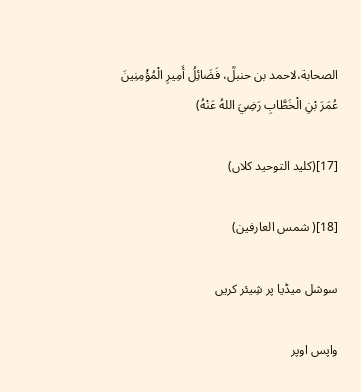الصحابة،لاحمد بن حنبلؒ، فَضَائِلُ أَمِيرِ الْمُؤْمِنِينَ عُمَرَ بْنِ الْخَطَّابِ رَضِيَ اللهُ عَنْهُ)

[17](کلید التوحید کلاں)

[18]( شمس العارفین)

سوشل میڈیا پر شِیئر کریں

واپس اوپر